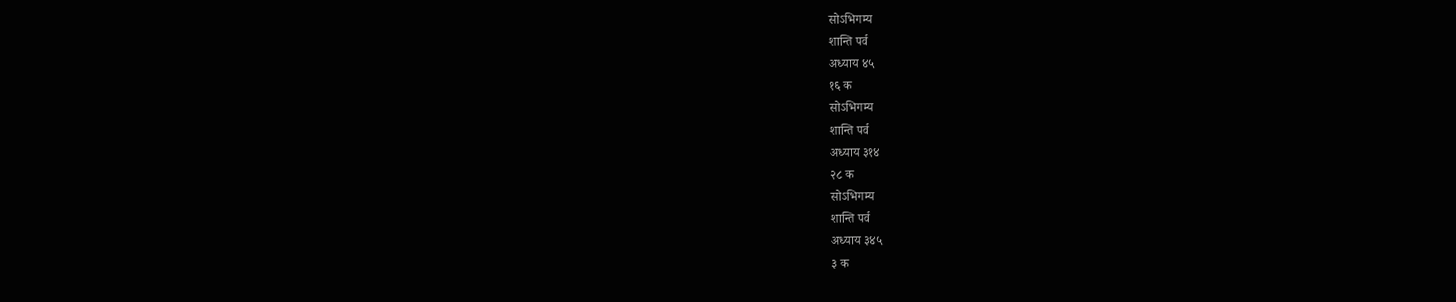सोऽभिगम्य
शान्ति पर्व
अध्याय ४५
१६ क
सोऽभिगम्य
शान्ति पर्व
अध्याय ३१४
२८ क
सोऽभिगम्य
शान्ति पर्व
अध्याय ३४५
३ क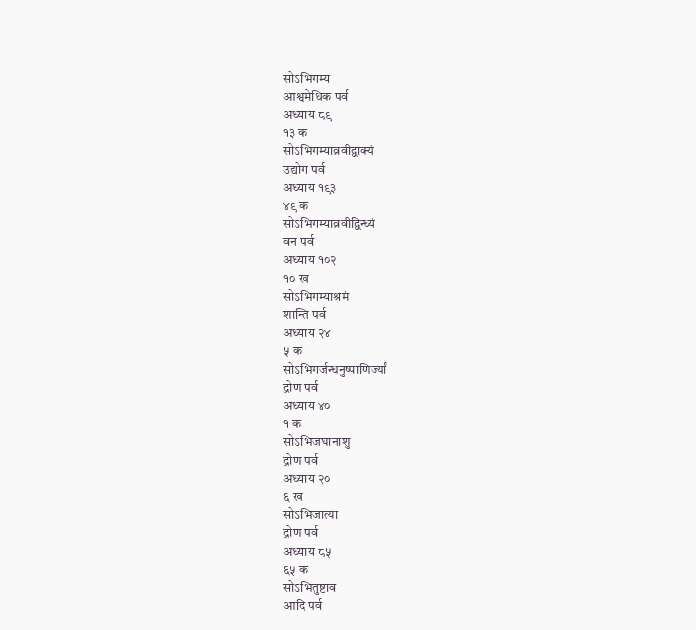सोऽभिगम्य
आश्वमेधिक पर्व
अध्याय ८९
१३ क
सोऽभिगम्याव्रवीद्वाक्यं
उद्योग पर्व
अध्याय १९३
४९ क
सोऽभिगम्याव्रवीद्विन्ध्यं
वन पर्व
अध्याय १०२
१० ख
सोऽभिगम्याश्रमं
शान्ति पर्व
अध्याय २४
५ क
सोऽभिगर्जन्धनुष्पाणिर्ज्यां
द्रोण पर्व
अध्याय ४०
१ क
सोऽभिजघानाशु
द्रोण पर्व
अध्याय २०
६ ख
सोऽभिजात्या
द्रोण पर्व
अध्याय ८५
६५ क
सोऽभितुष्टाव
आदि पर्व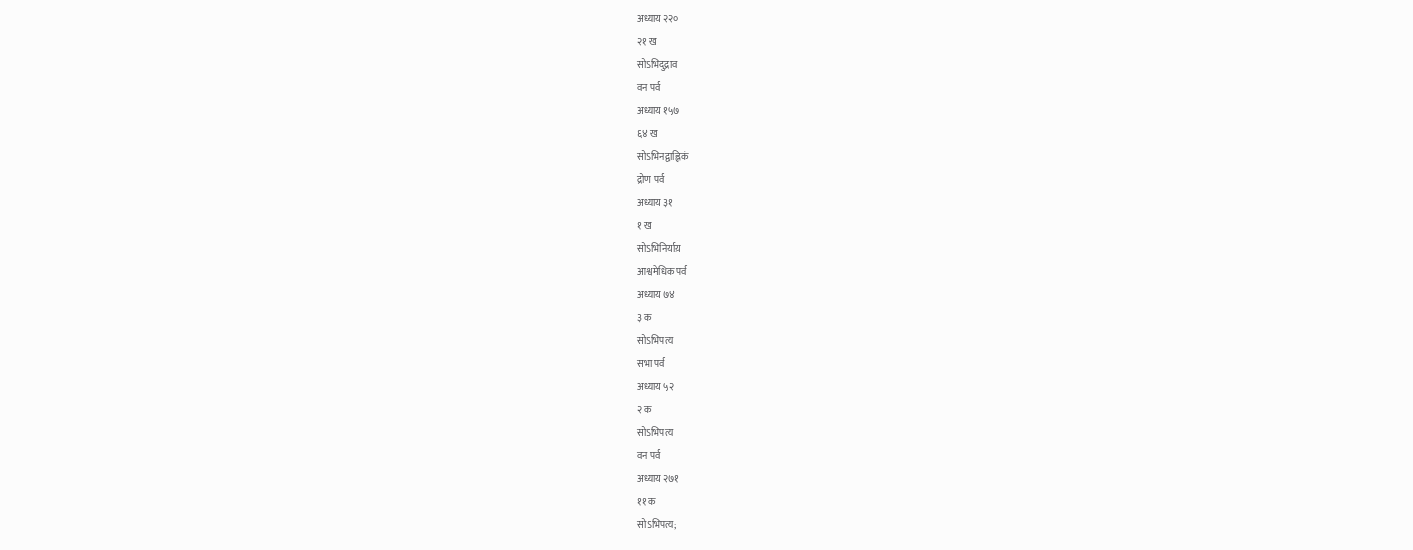अध्याय २२०
२१ ख
सोऽभिदुद्राव
वन पर्व
अध्याय १५७
६४ ख
सोऽभिनद्वाह्लिकं
द्रोण पर्व
अध्याय ३१
१ ख
सोऽभिनिर्याय़
आश्वमेधिक पर्व
अध्याय ७४
३ क
सोऽभिपत्य
सभा पर्व
अध्याय ५२
२ क
सोऽभिपत्य
वन पर्व
अध्याय २७१
११ क
सोऽभिपत्य;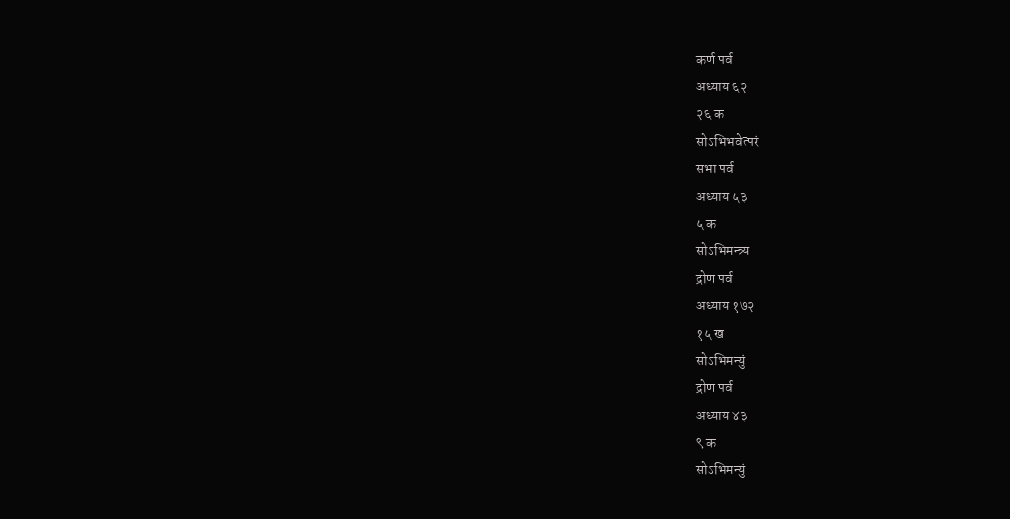कर्ण पर्व
अध्याय ६२
२६ क
सोऽभिभवेत्परं
सभा पर्व
अध्याय ५३
५ क
सोऽभिमन्त्र्य
द्रोण पर्व
अध्याय १७२
१५ ख
सोऽभिमन्युं
द्रोण पर्व
अध्याय ४३
९ क
सोऽभिमन्युं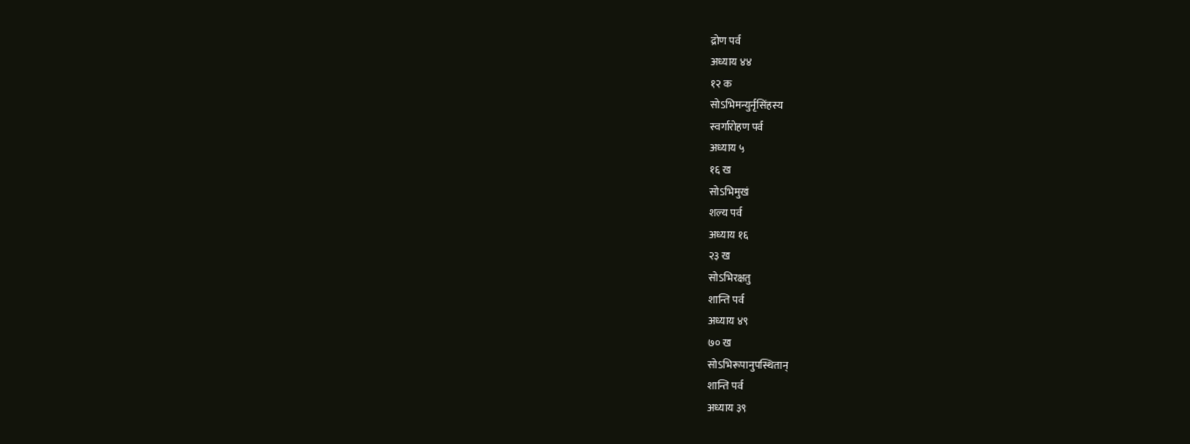द्रोण पर्व
अध्याय ४४
१२ क
सोऽभिमन्युर्नृसिंहस्य
स्वर्गारोहण पर्व
अध्याय ५
१६ ख
सोऽभिमुखं
शल्य पर्व
अध्याय १६
२३ ख
सोऽभिरक्षतु
शान्ति पर्व
अध्याय ४९
७० ख
सोऽभिरूपानुपस्थितान्
शान्ति पर्व
अध्याय ३९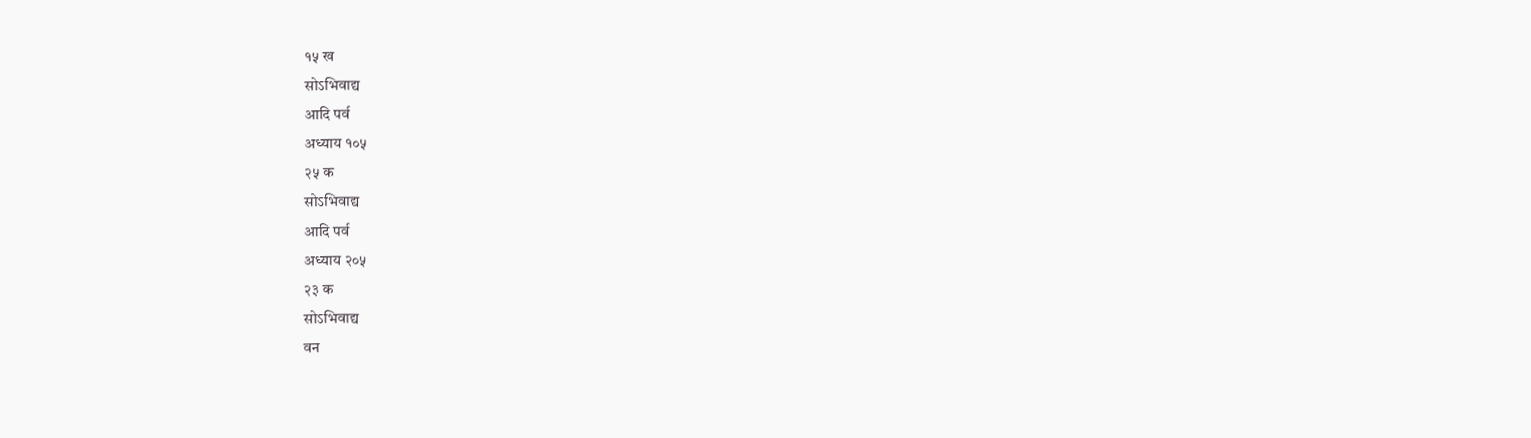१५ ख
सोऽभिवाद्य
आदि पर्व
अध्याय १०५
२५ क
सोऽभिवाद्य
आदि पर्व
अध्याय २०५
२३ क
सोऽभिवाद्य
वन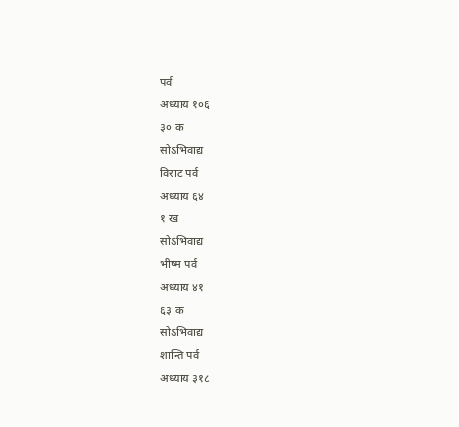पर्व
अध्याय १०६
३० क
सोऽभिवाद्य
विराट पर्व
अध्याय ६४
१ ख
सोऽभिवाद्य
भीष्म पर्व
अध्याय ४१
६३ क
सोऽभिवाद्य
शान्ति पर्व
अध्याय ३१८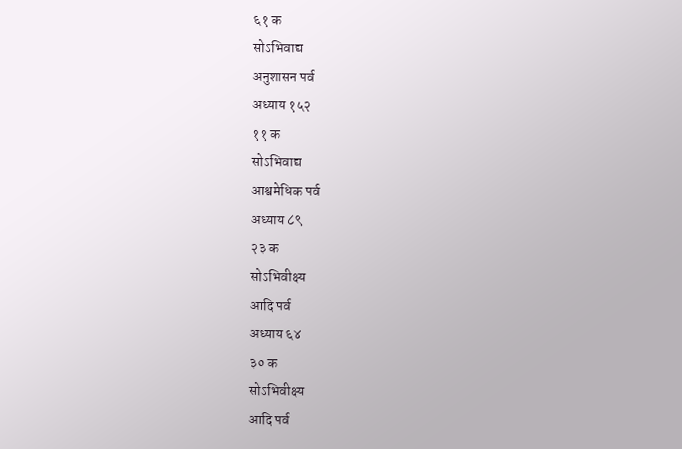६१ क
सोऽभिवाद्य
अनुशासन पर्व
अध्याय १५२
११ क
सोऽभिवाद्य
आश्वमेधिक पर्व
अध्याय ८९
२३ क
सोऽभिवीक्ष्य
आदि पर्व
अध्याय ६४
३० क
सोऽभिवीक्ष्य
आदि पर्व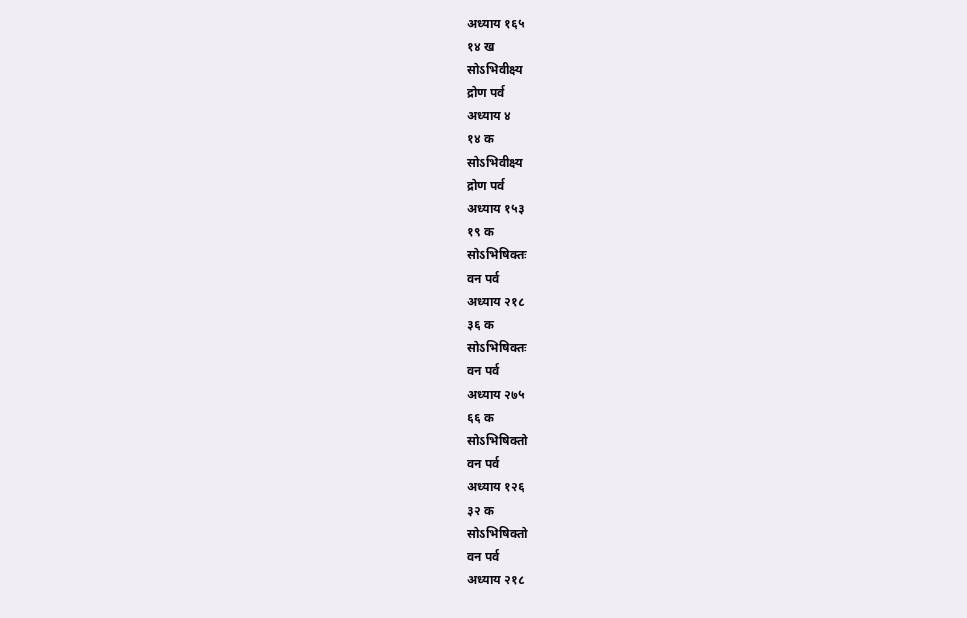अध्याय १६५
१४ ख
सोऽभिवीक्ष्य
द्रोण पर्व
अध्याय ४
१४ क
सोऽभिवीक्ष्य
द्रोण पर्व
अध्याय १५३
१९ क
सोऽभिषिक्तः
वन पर्व
अध्याय २१८
३६ क
सोऽभिषिक्तः
वन पर्व
अध्याय २७५
६६ क
सोऽभिषिक्तो
वन पर्व
अध्याय १२६
३२ क
सोऽभिषिक्तो
वन पर्व
अध्याय २१८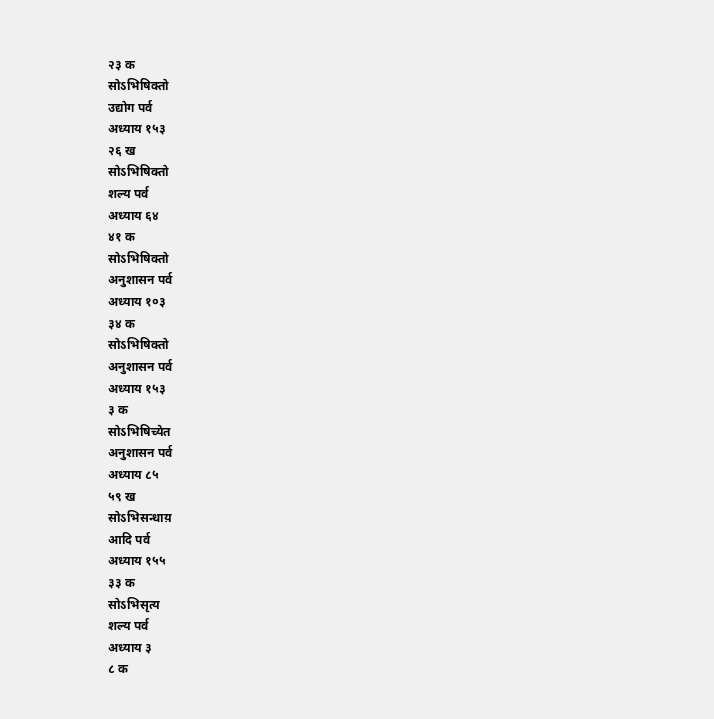२३ क
सोऽभिषिक्तो
उद्योग पर्व
अध्याय १५३
२६ ख
सोऽभिषिक्तो
शल्य पर्व
अध्याय ६४
४१ क
सोऽभिषिक्तो
अनुशासन पर्व
अध्याय १०३
३४ क
सोऽभिषिक्तो
अनुशासन पर्व
अध्याय १५३
३ क
सोऽभिषिच्येत
अनुशासन पर्व
अध्याय ८५
५९ ख
सोऽभिसन्धाय़
आदि पर्व
अध्याय १५५
३३ क
सोऽभिसृत्य
शल्य पर्व
अध्याय ३
८ क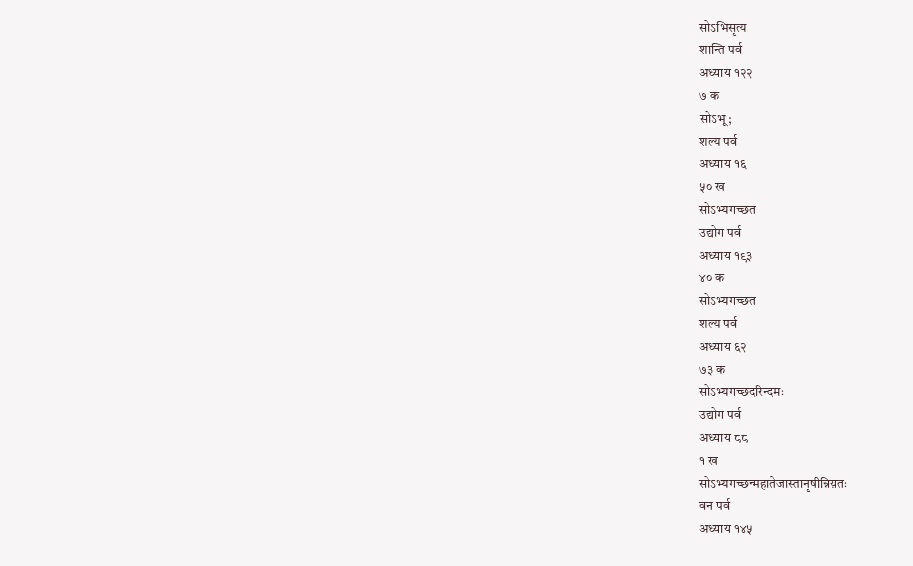सोऽभिसृत्य
शान्ति पर्व
अध्याय १२२
७ क
सोऽभू;
शल्य पर्व
अध्याय १६
५० ख
सोऽभ्यगच्छत
उद्योग पर्व
अध्याय १९३
४० क
सोऽभ्यगच्छत
शल्य पर्व
अध्याय ६२
७३ क
सोऽभ्यगच्छदरिन्दमः
उद्योग पर्व
अध्याय ८८
१ ख
सोऽभ्यगच्छन्महातेजास्तानृषीन्निय़तः
वन पर्व
अध्याय १४५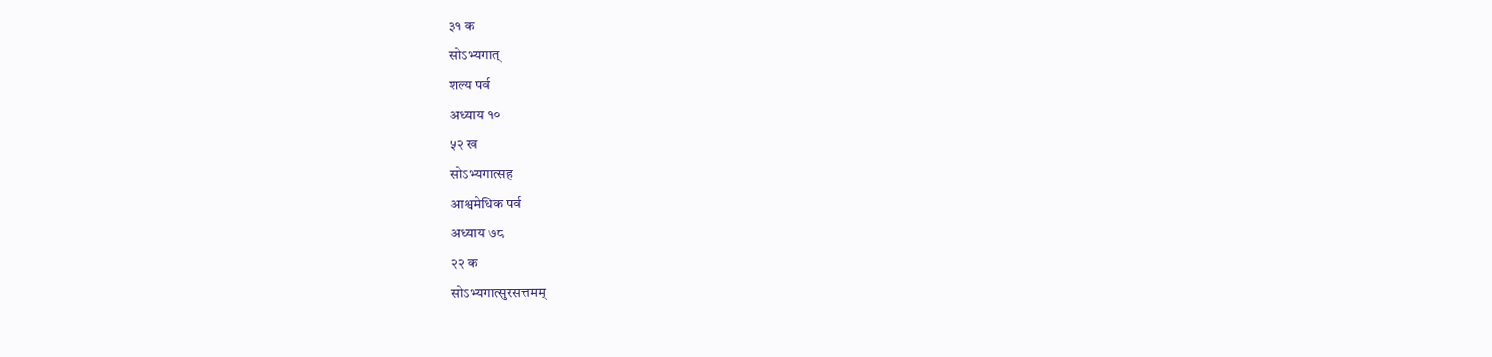३१ क
सोऽभ्यगात्
शल्य पर्व
अध्याय १०
५२ ख
सोऽभ्यगात्सह
आश्वमेधिक पर्व
अध्याय ७८
२२ क
सोऽभ्यगात्सुरसत्तमम्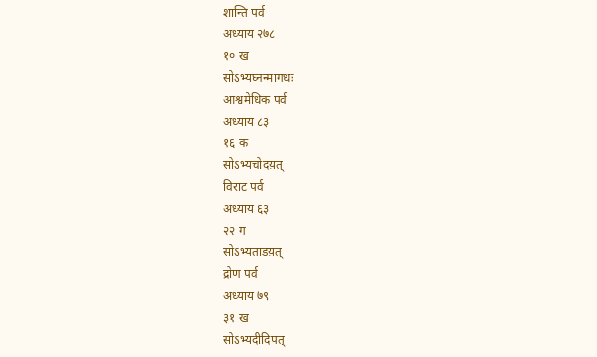शान्ति पर्व
अध्याय २७८
१० ख
सोऽभ्यघ्नन्मागधः
आश्वमेधिक पर्व
अध्याय ८३
१६ क
सोऽभ्यचोदय़त्
विराट पर्व
अध्याय ६३
२२ ग
सोऽभ्यताडय़त्
द्रोण पर्व
अध्याय ७९
३१ ख
सोऽभ्यदीदिपत्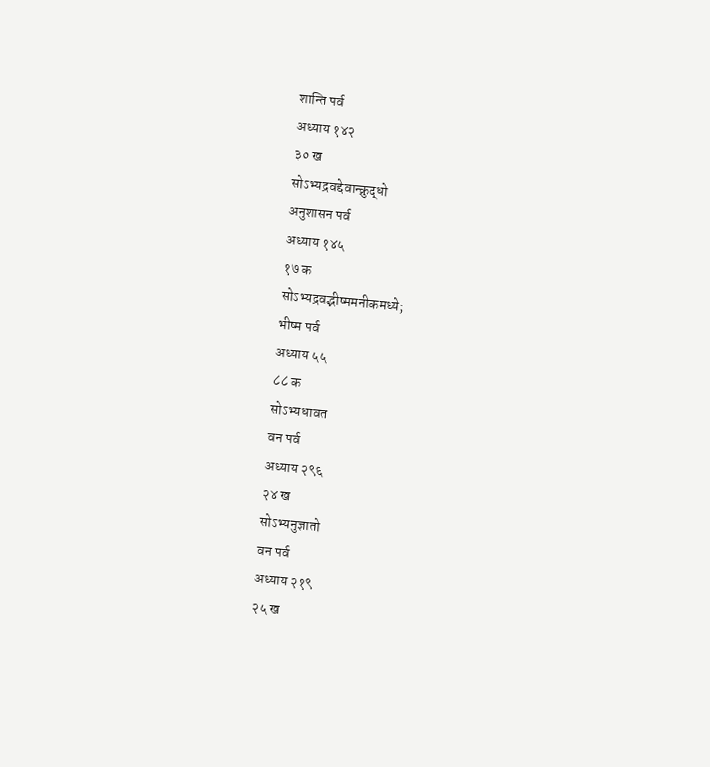शान्ति पर्व
अध्याय १४२
३० ख
सोऽभ्यद्रवद्देवान्क्रुद्धो
अनुशासन पर्व
अध्याय १४५
१७ क
सोऽभ्यद्रवद्भीष्ममनीकमध्ये;
भीष्म पर्व
अध्याय ५५
८८ क
सोऽभ्यधावत
वन पर्व
अध्याय २९६
२४ ख
सोऽभ्यनुज्ञातो
वन पर्व
अध्याय २१९
२५ ख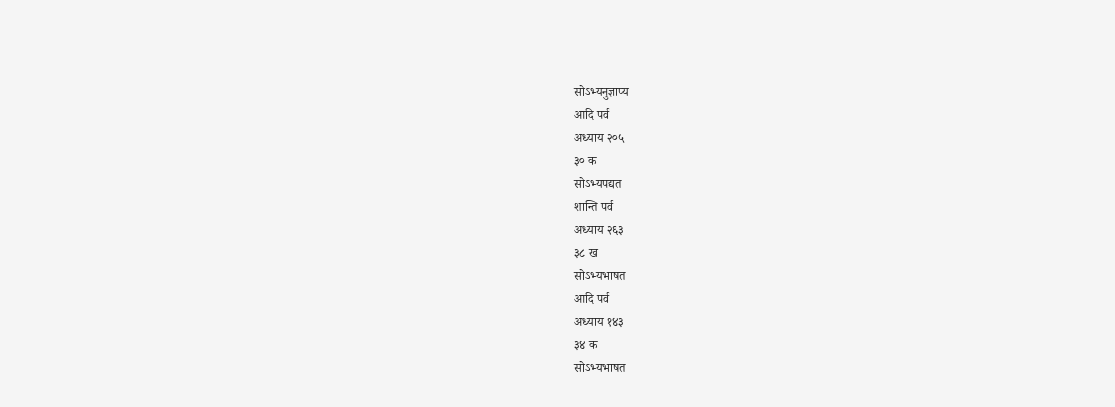सोऽभ्यनुज्ञाप्य
आदि पर्व
अध्याय २०५
३० क
सोऽभ्यपद्यत
शान्ति पर्व
अध्याय २६३
३८ ख
सोऽभ्यभाषत
आदि पर्व
अध्याय १४३
३४ क
सोऽभ्यभाषत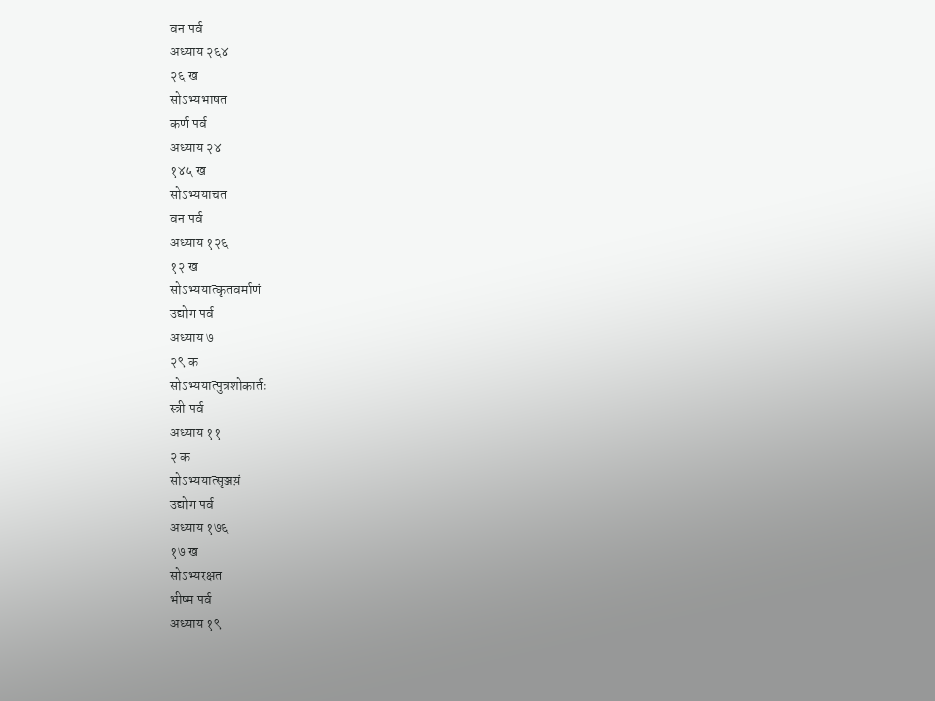वन पर्व
अध्याय २६४
२६ ख
सोऽभ्यभाषत
कर्ण पर्व
अध्याय २४
१४५ ख
सोऽभ्ययाचत
वन पर्व
अध्याय १२६
१२ ख
सोऽभ्ययात्कृतवर्माणं
उद्योग पर्व
अध्याय ७
२९ क
सोऽभ्ययात्पुत्रशोकार्तः
स्त्री पर्व
अध्याय ११
२ क
सोऽभ्ययात्सृञ्जय़ं
उद्योग पर्व
अध्याय १७६
१७ ख
सोऽभ्यरक्षत
भीष्म पर्व
अध्याय १९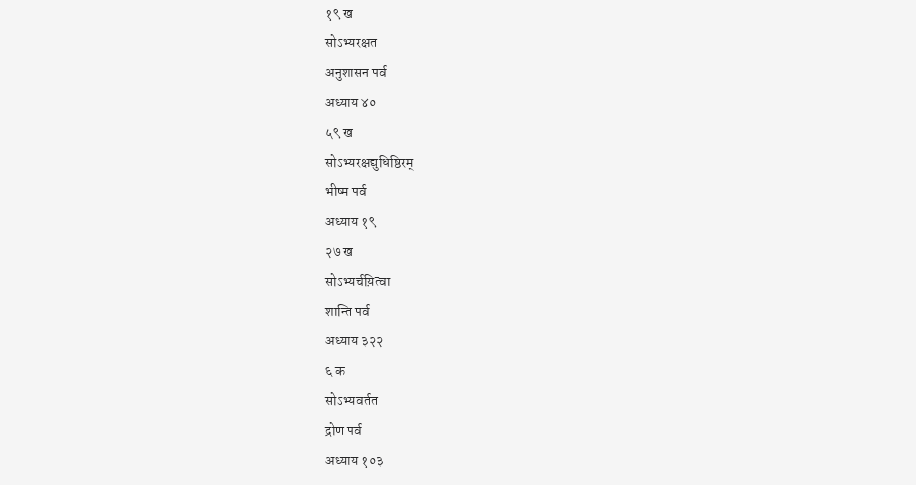१९ ख
सोऽभ्यरक्षत
अनुशासन पर्व
अध्याय ४०
५९ ख
सोऽभ्यरक्षद्युधिष्ठिरम्
भीष्म पर्व
अध्याय १९
२७ ख
सोऽभ्यर्चय़ित्वा
शान्ति पर्व
अध्याय ३२२
६ क
सोऽभ्यवर्तत
द्रोण पर्व
अध्याय १०३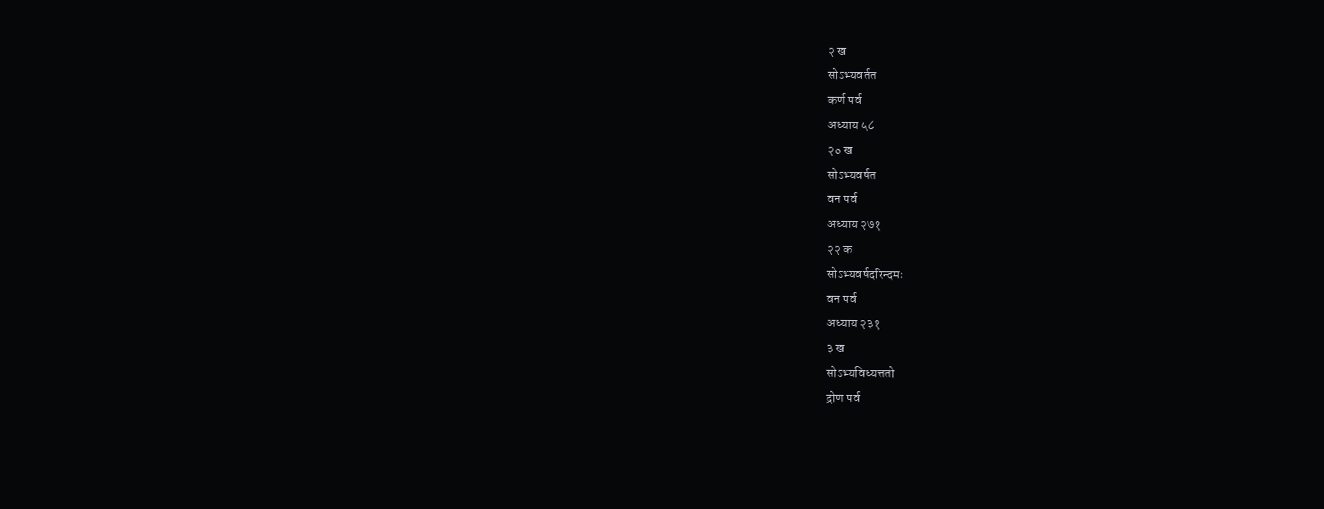२ ख
सोऽभ्यवर्तत
कर्ण पर्व
अध्याय ५८
२० ख
सोऽभ्यवर्षत
वन पर्व
अध्याय २७१
२२ क
सोऽभ्यवर्षदरिन्दमः
वन पर्व
अध्याय २३१
३ ख
सोऽभ्यविध्यत्ततो
द्रोण पर्व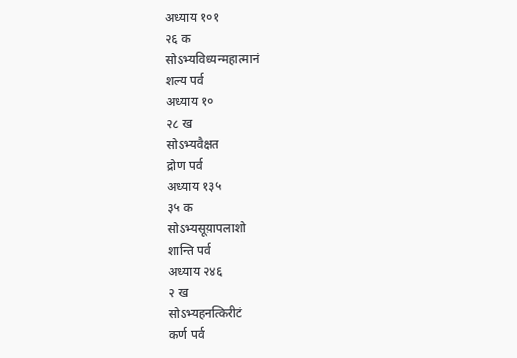अध्याय १०१
२६ क
सोऽभ्यविध्यन्महात्मानं
शल्य पर्व
अध्याय १०
२८ ख
सोऽभ्यवैक्षत
द्रोण पर्व
अध्याय १३५
३५ क
सोऽभ्यसूय़ापलाशो
शान्ति पर्व
अध्याय २४६
२ ख
सोऽभ्यहनत्किरीटं
कर्ण पर्व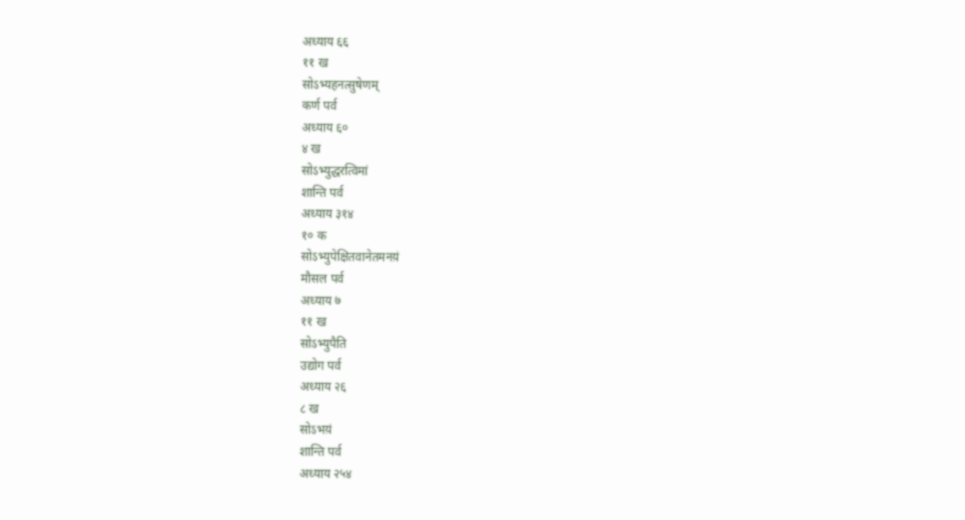अध्याय ६६
११ ख
सोऽभ्यहनत्सुषेणम्
कर्ण पर्व
अध्याय ६०
४ ख
सोऽभ्युद्धरत्विमां
शान्ति पर्व
अध्याय ३१४
१० क
सोऽभ्युपेक्षितवानेतमनय़ं
मौसल पर्व
अध्याय ७
११ ख
सोऽभ्युपैति
उद्योग पर्व
अध्याय २६
८ ख
सोऽभय़ं
शान्ति पर्व
अध्याय २५४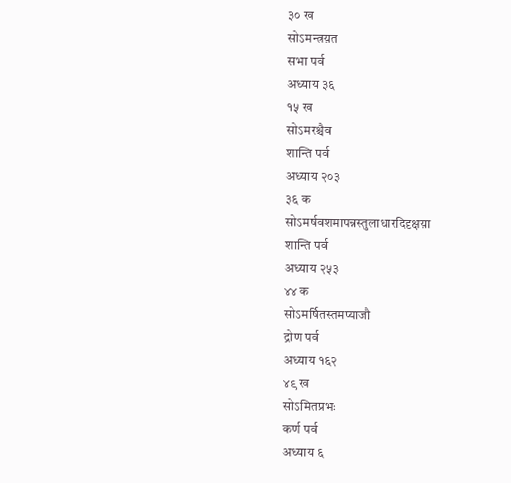३० ख
सोऽमन्त्रय़त
सभा पर्व
अध्याय ३६
१५ ख
सोऽमरश्चैव
शान्ति पर्व
अध्याय २०३
३६ क
सोऽमर्षवशमापन्नस्तुलाधारदिदृक्षय़ा
शान्ति पर्व
अध्याय २५३
४४ क
सोऽमर्षितस्तमप्याजौ
द्रोण पर्व
अध्याय १६२
४९ ख
सोऽमितप्रभः
कर्ण पर्व
अध्याय ६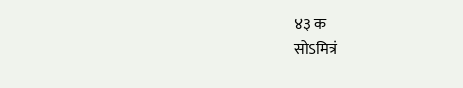४३ क
सोऽमित्रं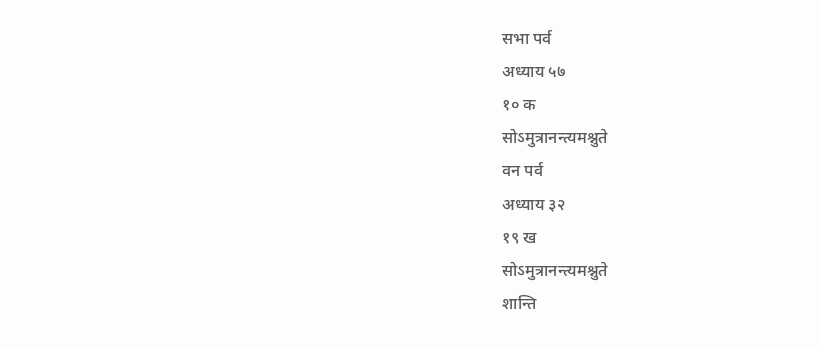सभा पर्व
अध्याय ५७
१० क
सोऽमुत्रानन्त्यमश्नुते
वन पर्व
अध्याय ३२
१९ ख
सोऽमुत्रानन्त्यमश्नुते
शान्ति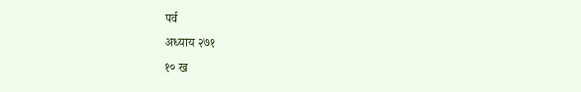पर्व
अध्याय २७१
१० ख